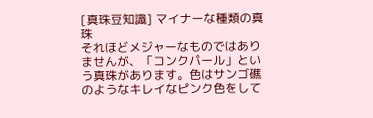[真珠豆知識] マイナーな種類の真珠
それほどメジャーなものではありませんが、「コンクパール」という真珠があります。色はサンゴ礁のようなキレイなピンク色をして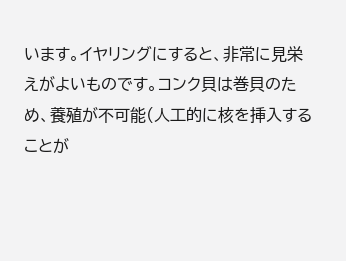います。イヤリングにすると、非常に見栄えがよいものです。コンク貝は巻貝のため、養殖が不可能(人工的に核を挿入することが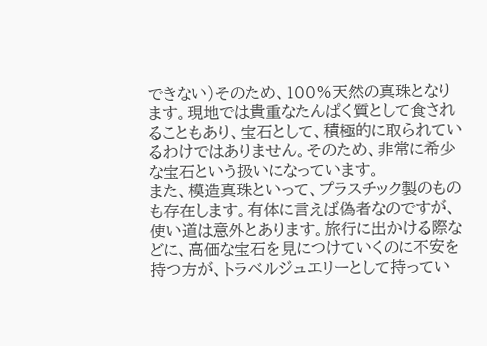できない)そのため、100%天然の真珠となります。現地では貴重なたんぱく質として食されることもあり、宝石として、積極的に取られているわけではありません。そのため、非常に希少な宝石という扱いになっています。
また、模造真珠といって、プラスチック製のものも存在します。有体に言えば偽者なのですが、使い道は意外とあります。旅行に出かける際などに、高価な宝石を見につけていくのに不安を持つ方が、トラベルジュエリーとして持ってい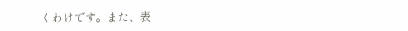くわけです。また、表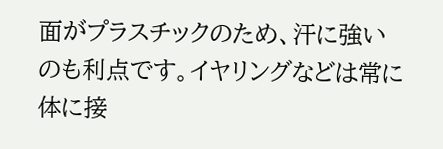面がプラスチックのため、汗に強いのも利点です。イヤリングなどは常に体に接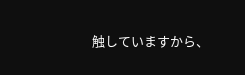触していますから、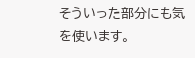そういった部分にも気を使います。